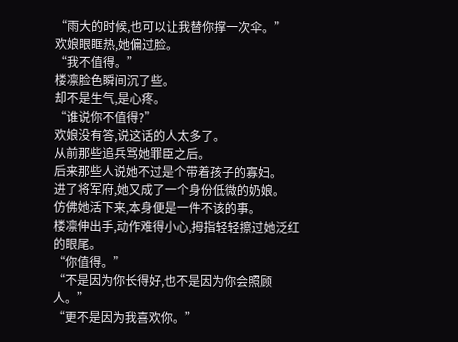“雨大的时候,也可以让我替你撑一次伞。”
欢娘眼眶热,她偏过脸。
“我不值得。”
楼凛脸色瞬间沉了些。
却不是生气,是心疼。
“谁说你不值得?”
欢娘没有答,说这话的人太多了。
从前那些追兵骂她罪臣之后。
后来那些人说她不过是个带着孩子的寡妇。
进了将军府,她又成了一个身份低微的奶娘。
仿佛她活下来,本身便是一件不该的事。
楼凛伸出手,动作难得小心,拇指轻轻擦过她泛红的眼尾。
“你值得。”
“不是因为你长得好,也不是因为你会照顾人。”
“更不是因为我喜欢你。”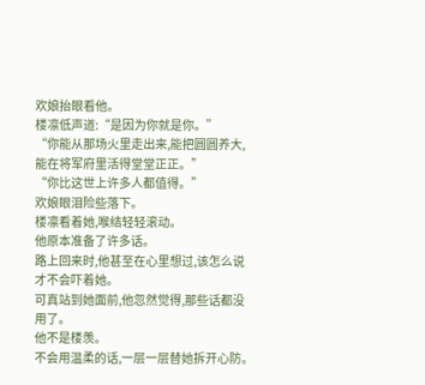欢娘抬眼看他。
楼凛低声道:“是因为你就是你。”
“你能从那场火里走出来,能把圆圆养大,能在将军府里活得堂堂正正。”
“你比这世上许多人都值得。”
欢娘眼泪险些落下。
楼凛看着她,喉结轻轻滚动。
他原本准备了许多话。
路上回来时,他甚至在心里想过,该怎么说才不会吓着她。
可真站到她面前,他忽然觉得,那些话都没用了。
他不是楼羡。
不会用温柔的话,一层一层替她拆开心防。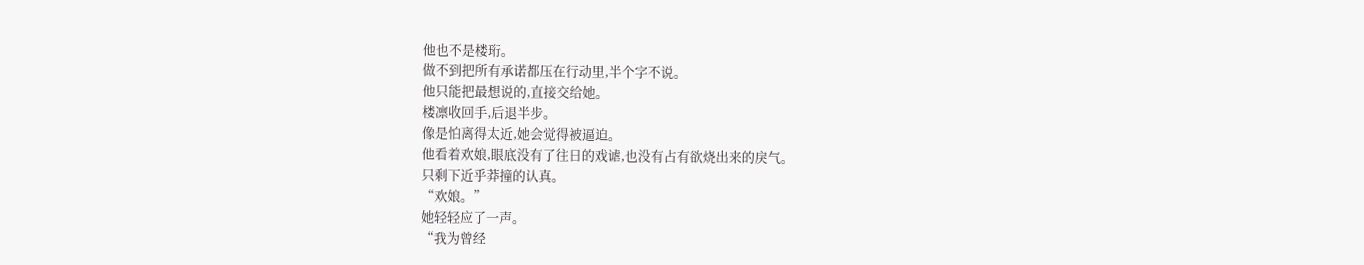他也不是楼珩。
做不到把所有承诺都压在行动里,半个字不说。
他只能把最想说的,直接交给她。
楼凛收回手,后退半步。
像是怕离得太近,她会觉得被逼迫。
他看着欢娘,眼底没有了往日的戏谑,也没有占有欲烧出来的戾气。
只剩下近乎莽撞的认真。
“欢娘。”
她轻轻应了一声。
“我为曾经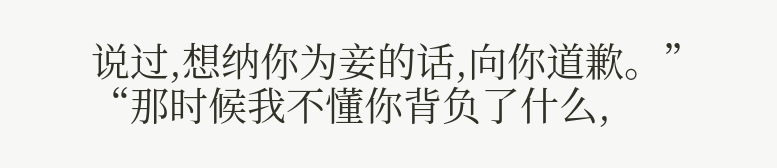说过,想纳你为妾的话,向你道歉。”
“那时候我不懂你背负了什么,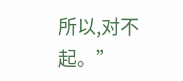所以,对不起。”